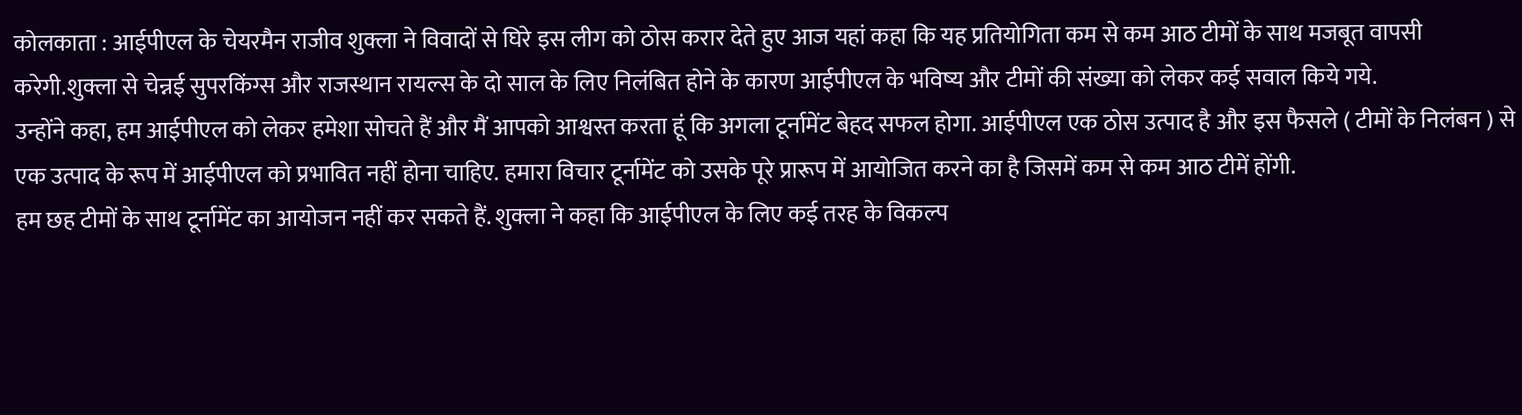कोलकाता : आईपीएल के चेयरमैन राजीव शुक्ला ने विवादों से घिरे इस लीग को ठोस करार देते हुए आज यहां कहा कि यह प्रतियोगिता कम से कम आठ टीमों के साथ मजबूत वापसी करेगी.शुक्ला से चेन्नई सुपरकिंग्स और राजस्थान रायल्स के दो साल के लिए निलंबित होने के कारण आईपीएल के भविष्य और टीमों की संख्या को लेकर कई सवाल किये गये.
उन्होंने कहा, हम आईपीएल को लेकर हमेशा सोचते हैं और मैं आपको आश्वस्त करता हूं कि अगला टूर्नामेंट बेहद सफल होगा. आईपीएल एक ठोस उत्पाद है और इस फैसले ( टीमों के निलंबन ) से एक उत्पाद के रूप में आईपीएल को प्रभावित नहीं होना चाहिए. हमारा विचार टूर्नामेंट को उसके पूरे प्रारूप में आयोजित करने का है जिसमें कम से कम आठ टीमें होंगी.
हम छह टीमों के साथ टूर्नामेंट का आयोजन नहीं कर सकते हैं. शुक्ला ने कहा कि आईपीएल के लिए कई तरह के विकल्प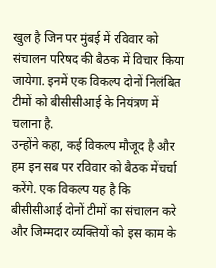खुल है जिन पर मुंबई में रविवार को संचालन परिषद की बैठक में विचार किया जायेगा. इनमें एक विकल्प दोनों निलंबित टीमों को बीसीसीआई के नियंत्रण में चलाना है.
उन्होंने कहा, कई विकल्प मौजूद है और हम इन सब पर रविवार को बैठक मेंचर्चा करेंगे. एक विकल्प यह है कि बीसीसीआई दोनों टीमों का संचालन करे और जिम्मदार व्यक्तियों को इस काम के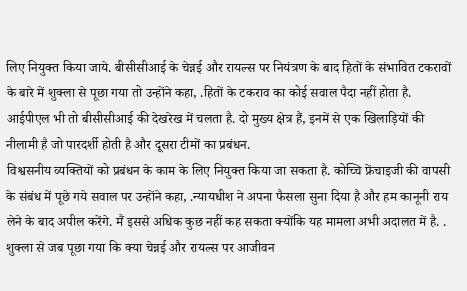लिए नियुक्त किया जाये. बीसीसीआई के चेन्नई और रायल्स पर नियंत्रण के बाद हितों के संभावित टकरावों के बारे में शुक्ला से पूछा गया तो उन्होंने कहा, .हितों के टकराव का कोई सवाल पैदा नहीं होता है. आईपीएल भी तो बीसीसीआई की देखरेख में चलता है. दो मुख्य क्षेत्र हैं, इनमें से एक खिलाड़ियों की नीलामी है जो पारदर्शी होती है और दूसरा टीमों का प्रबंधन.
विश्वसनीय व्यक्तियों को प्रबंधन के काम के लिए नियुक्त किया जा सकता है. कोच्चि फ्रेंचाइजी की वापसी के संबंध में पूछे गये सवाल पर उन्होंने कहा, .न्यायधीश ने अपना फैसला सुना दिया है और हम कानूनी राय लेने के बाद अपील करेंगे. मैं इससे अधिक कुछ नहीं कह सकता क्योंकि यह मामला अभी अदालत में है. . शुक्ला से जब पूछा गया कि क्या चेन्नई और रायल्स पर आजीवन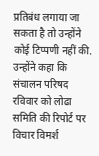प्रतिबंध लगाया जा सकता है तो उन्होंने कोई टिप्पणी नहीं की.
उन्होंने कहा कि संचालन परिषद रविवार को लोढा समिति की रिपोर्ट पर विचार विमर्श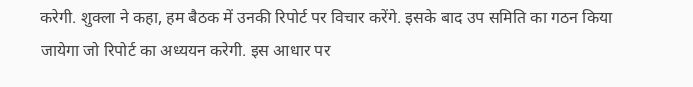करेगी. शुक्ला ने कहा, हम बैठक में उनकी रिपोर्ट पर विचार करेंगे. इसके बाद उप समिति का गठन किया जायेगा जो रिपोर्ट का अध्ययन करेगी. इस आधार पर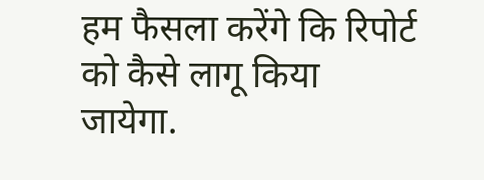हम फैसला करेंगे कि रिपोर्ट को कैसे लागू किया जायेगा.